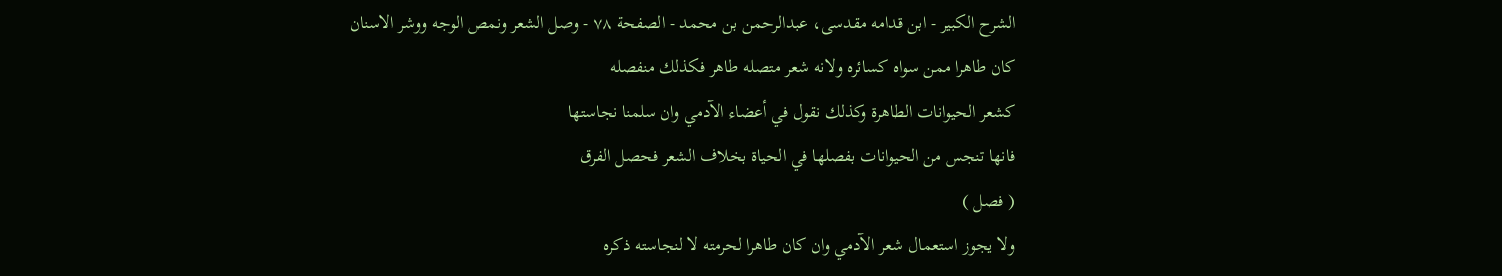الشرح الکبير - ابن قدامه مقدسی، عبدالرحمن بن محمد - الصفحة ٧٨ - وصل الشعر ونمص الوجه ووشر الاسنان
كان طاهرا ممن سواه كسائره ولانه شعر متصله طاهر فكذلك منفصله
كشعر الحيوانات الطاهرة وكذلك نقول في أعضاء الآدمي وان سلمنا نجاستها
فانها تنجس من الحيوانات بفصلها في الحياة بخلاف الشعر فحصل الفرق
( فصل )
ولا يجوز استعمال شعر الآدمي وان كان طاهرا لحرمته لا لنجاسته ذكره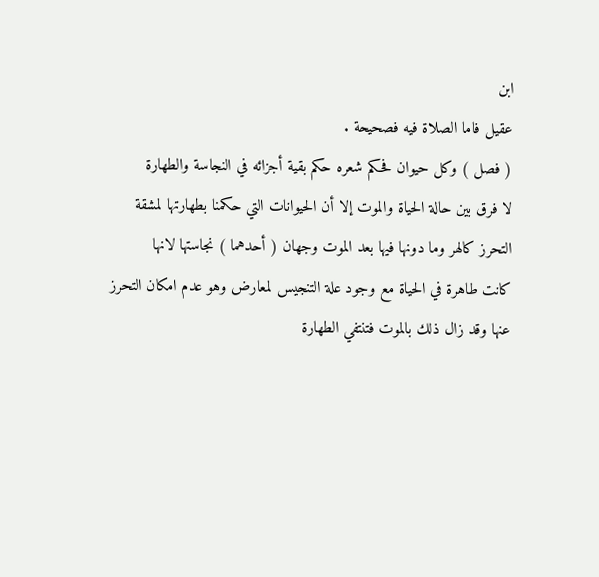ابن
عقيل فاما الصلاة فيه فصحيحة .
( فصل ) وكل حيوان فحكم شعره حكم بقية أجزائه في النجاسة والطهارة
لا فرق بين حالة الحياة والموت إلا أن الحيوانات التي حكمنا بطهارتها لمشقة
التحرز كالهر وما دونها فيها بعد الموت وجهان ( أحدهما ) نجاستها لانها
كانت طاهرة في الحياة مع وجود علة التنجيس لمعارض وهو عدم امكان التحرز
عنها وقد زال ذلك بالموت فتنتفي الطهارة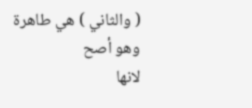( والثاني ) هي طاهرة وهو أصح
لانها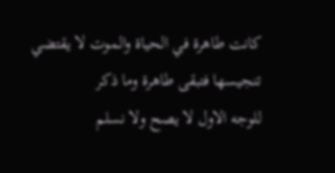كانت طاهرة في الحياة والموت لا يقتضي تنجيسها فتبقى طاهرة وما ذكر
للوجه الاول لا يصح ولا نسلم